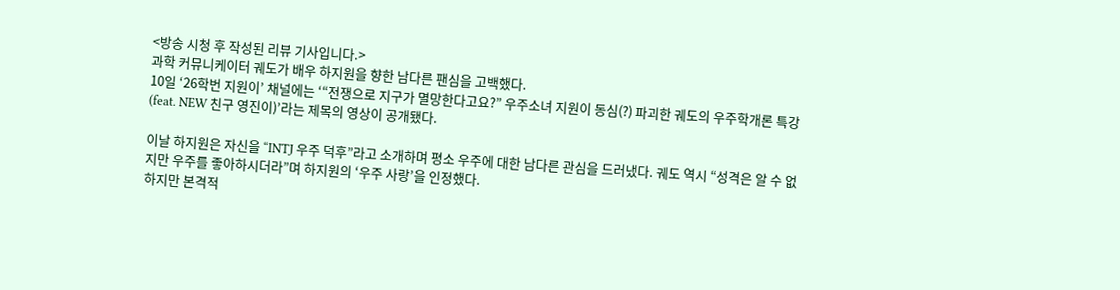<방송 시청 후 작성된 리뷰 기사입니다.>
과학 커뮤니케이터 궤도가 배우 하지원을 향한 남다른 팬심을 고백했다.
10일 ‘26학번 지원이’ 채널에는 ‘“전쟁으로 지구가 멸망한다고요?” 우주소녀 지원이 동심(?) 파괴한 궤도의 우주학개론 특강 (feat. NEW 친구 영진이)’라는 제목의 영상이 공개됐다.

이날 하지원은 자신을 “INTJ 우주 덕후”라고 소개하며 평소 우주에 대한 남다른 관심을 드러냈다. 궤도 역시 “성격은 알 수 없지만 우주를 좋아하시더라”며 하지원의 ‘우주 사랑’을 인정했다.
하지만 본격적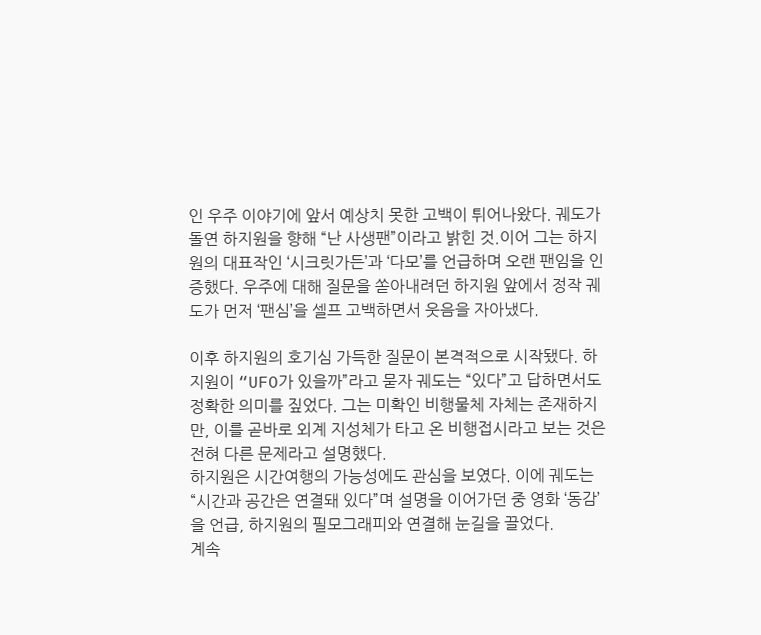인 우주 이야기에 앞서 예상치 못한 고백이 튀어나왔다. 궤도가 돌연 하지원을 향해 “난 사생팬”이라고 밝힌 것.이어 그는 하지원의 대표작인 ‘시크릿가든’과 ‘다모’를 언급하며 오랜 팬임을 인증했다. 우주에 대해 질문을 쏟아내려던 하지원 앞에서 정작 궤도가 먼저 ‘팬심’을 셀프 고백하면서 웃음을 자아냈다.

이후 하지원의 호기심 가득한 질문이 본격적으로 시작됐다. 하지원이 “UFO가 있을까”라고 묻자 궤도는 “있다”고 답하면서도 정확한 의미를 짚었다. 그는 미확인 비행물체 자체는 존재하지만, 이를 곧바로 외계 지성체가 타고 온 비행접시라고 보는 것은 전혀 다른 문제라고 설명했다.
하지원은 시간여행의 가능성에도 관심을 보였다. 이에 궤도는 “시간과 공간은 연결돼 있다”며 설명을 이어가던 중 영화 ‘동감’을 언급, 하지원의 필모그래피와 연결해 눈길을 끌었다.
계속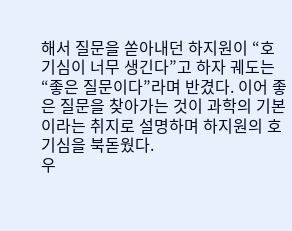해서 질문을 쏟아내던 하지원이 “호기심이 너무 생긴다”고 하자 궤도는 “좋은 질문이다”라며 반겼다. 이어 좋은 질문을 찾아가는 것이 과학의 기본이라는 취지로 설명하며 하지원의 호기심을 북돋웠다.
우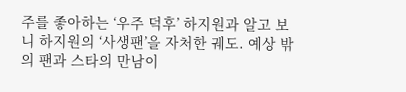주를 좋아하는 ‘우주 덕후’ 하지원과 알고 보니 하지원의 ‘사생팬’을 자처한 궤도. 예상 밖의 팬과 스타의 만남이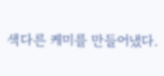색다른 케미를 만들어냈다.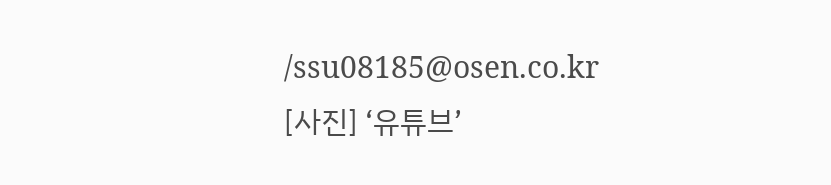/ssu08185@osen.co.kr
[사진] ‘유튜브’